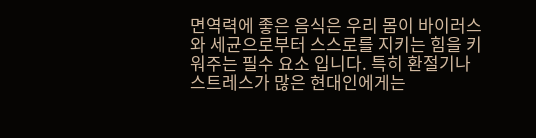면역력에 좋은 음식은 우리 몸이 바이러스와 세균으로부터 스스로를 지키는 힘을 키워주는 필수 요소 입니다. 특히 환절기나 스트레스가 많은 현대인에게는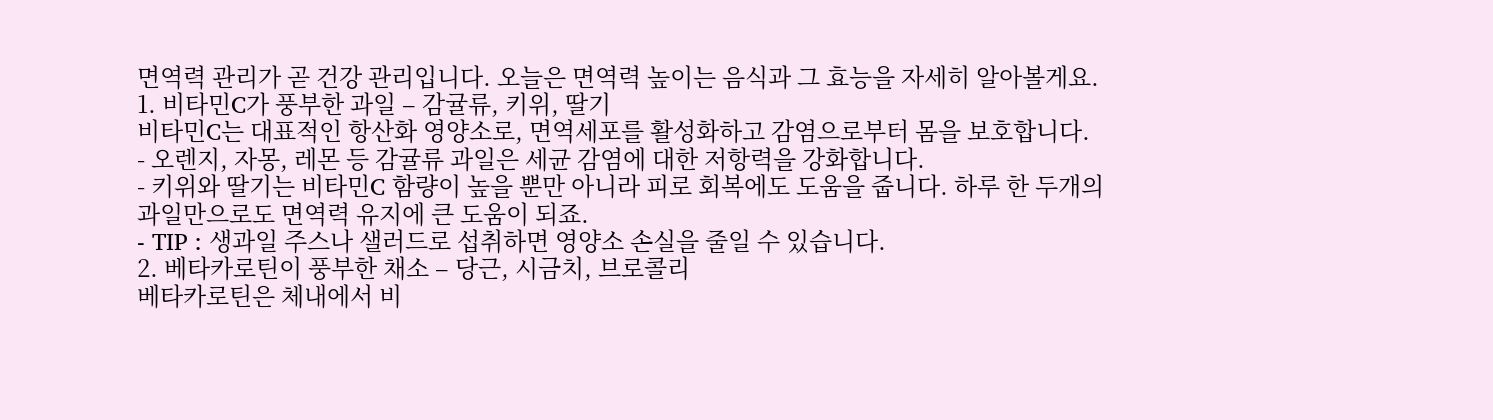면역력 관리가 곧 건강 관리입니다. 오늘은 면역력 높이는 음식과 그 효능을 자세히 알아볼게요.
1. 비타민C가 풍부한 과일 – 감귤류, 키위, 딸기
비타민C는 대표적인 항산화 영양소로, 면역세포를 활성화하고 감염으로부터 몸을 보호합니다.
- 오렌지, 자몽, 레몬 등 감귤류 과일은 세균 감염에 대한 저항력을 강화합니다.
- 키위와 딸기는 비타민C 함량이 높을 뿐만 아니라 피로 회복에도 도움을 줍니다. 하루 한 두개의 과일만으로도 면역력 유지에 큰 도움이 되죠.
- TIP : 생과일 주스나 샐러드로 섭취하면 영양소 손실을 줄일 수 있습니다.
2. 베타카로틴이 풍부한 채소 – 당근, 시금치, 브로콜리
베타카로틴은 체내에서 비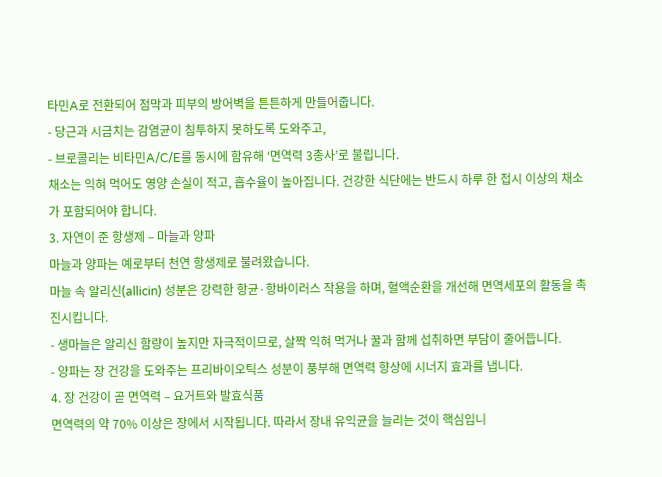타민A로 전환되어 점막과 피부의 방어벽을 튼튼하게 만들어줍니다.
- 당근과 시금치는 감염균이 침투하지 못하도록 도와주고,
- 브로콜리는 비타민A/C/E를 동시에 함유해 ‘면역력 3총사’로 불립니다.
채소는 익혀 먹어도 영양 손실이 적고, 흡수율이 높아집니다. 건강한 식단에는 반드시 하루 한 접시 이상의 채소가 포함되어야 합니다.
3. 자연이 준 항생제 – 마늘과 양파
마늘과 양파는 예로부터 천연 항생제로 불려왔습니다.
마늘 속 알리신(allicin) 성분은 강력한 항균·항바이러스 작용을 하며, 혈액순환을 개선해 면역세포의 활동을 촉진시킵니다.
- 생마늘은 알리신 함량이 높지만 자극적이므로, 살짝 익혀 먹거나 꿀과 함께 섭취하면 부담이 줄어듭니다.
- 양파는 장 건강을 도와주는 프리바이오틱스 성분이 풍부해 면역력 향상에 시너지 효과를 냅니다.
4. 장 건강이 곧 면역력 – 요거트와 발효식품
면역력의 약 70% 이상은 장에서 시작됩니다. 따라서 장내 유익균을 늘리는 것이 핵심입니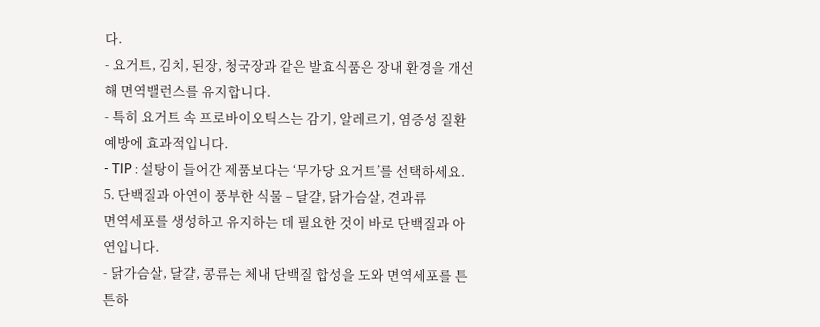다.
- 요거트, 김치, 된장, 청국장과 같은 발효식품은 장내 환경을 개선해 면역밸런스를 유지합니다.
- 특히 요거트 속 프로바이오틱스는 감기, 알레르기, 염증성 질환 예방에 효과적입니다.
- TIP : 설탕이 들어간 제품보다는 ‘무가당 요거트’를 선택하세요.
5. 단백질과 아연이 풍부한 식물 – 달걀, 닭가슴살, 견과류
면역세포를 생성하고 유지하는 데 필요한 것이 바로 단백질과 아연입니다.
- 닭가슴살, 달걀, 콩류는 체내 단백질 합성을 도와 면역세포를 튼튼하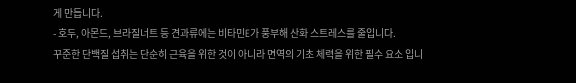게 만듭니다.
- 호두, 아몬드, 브라질너트 등 견과류에는 비타민E가 풍부해 산화 스트레스를 줄입니다.
꾸준한 단백질 섭취는 단순히 근육을 위한 것이 아니라 면역의 기초 체력을 위한 필수 요소 입니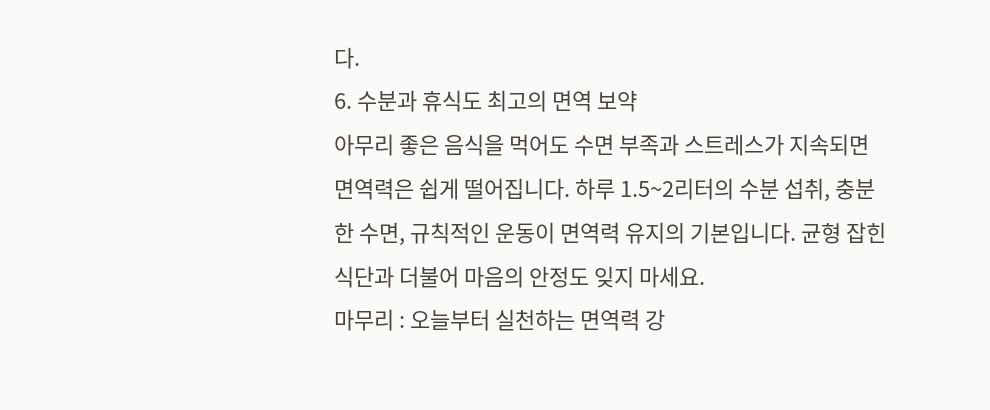다.
6. 수분과 휴식도 최고의 면역 보약
아무리 좋은 음식을 먹어도 수면 부족과 스트레스가 지속되면 면역력은 쉽게 떨어집니다. 하루 1.5~2리터의 수분 섭취, 충분한 수면, 규칙적인 운동이 면역력 유지의 기본입니다. 균형 잡힌 식단과 더불어 마음의 안정도 잊지 마세요.
마무리 : 오늘부터 실천하는 면역력 강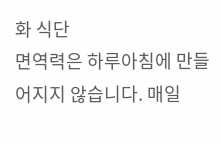화 식단
면역력은 하루아침에 만들어지지 않습니다. 매일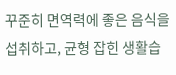꾸준히 면역력에 좋은 음식을 섭취하고, 균형 잡힌 생활습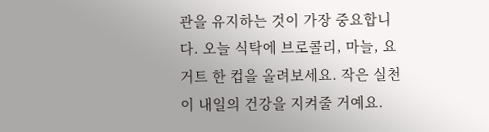관을 유지하는 것이 가장 중요합니다. 오늘 식탁에 브로콜리, 마늘, 요거트 한 컵을 올려보세요. 작은 실천이 내일의 건강을 지켜줄 거예요.